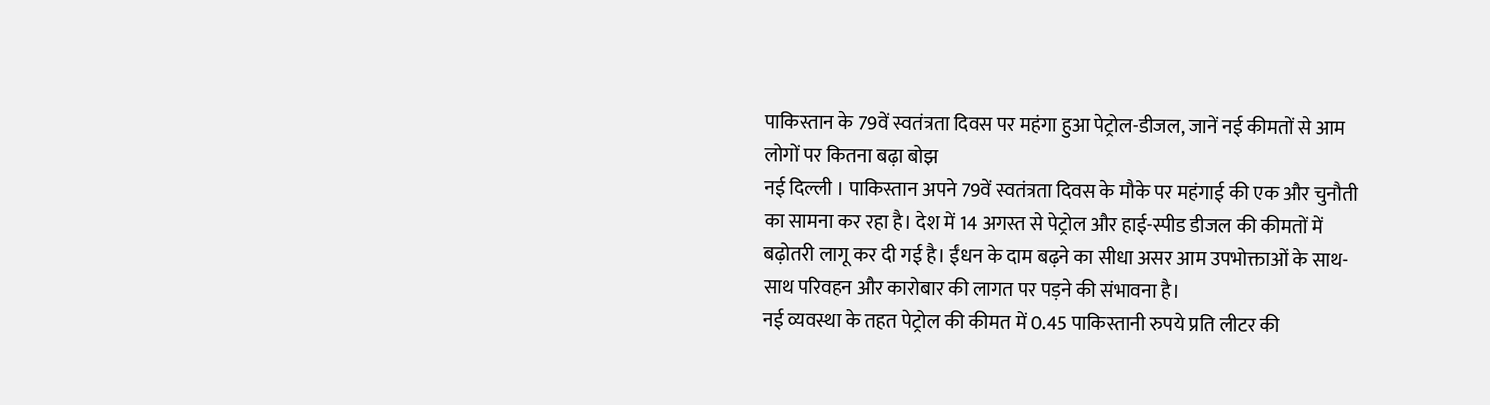पाकिस्तान के 79वें स्वतंत्रता दिवस पर महंगा हुआ पेट्रोल-डीजल, जानें नई कीमतों से आम लोगों पर कितना बढ़ा बोझ
नई दिल्ली । पाकिस्तान अपने 79वें स्वतंत्रता दिवस के मौके पर महंगाई की एक और चुनौती का सामना कर रहा है। देश में 14 अगस्त से पेट्रोल और हाई-स्पीड डीजल की कीमतों में बढ़ोतरी लागू कर दी गई है। ईंधन के दाम बढ़ने का सीधा असर आम उपभोक्ताओं के साथ-साथ परिवहन और कारोबार की लागत पर पड़ने की संभावना है।
नई व्यवस्था के तहत पेट्रोल की कीमत में 0.45 पाकिस्तानी रुपये प्रति लीटर की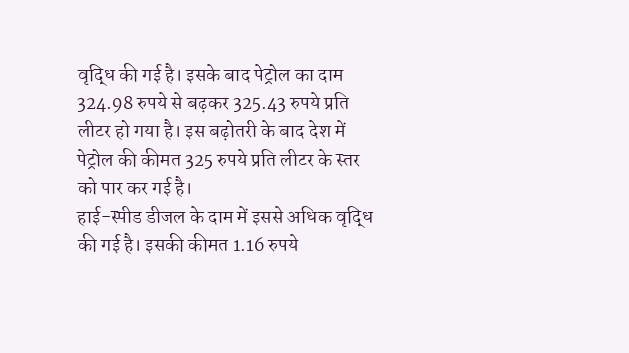वृद्धि की गई है। इसके बाद पेट्रोल का दाम 324.98 रुपये से बढ़कर 325.43 रुपये प्रति लीटर हो गया है। इस बढ़ोतरी के बाद देश में पेट्रोल की कीमत 325 रुपये प्रति लीटर के स्तर को पार कर गई है।
हाई-स्पीड डीजल के दाम में इससे अधिक वृद्धि की गई है। इसकी कीमत 1.16 रुपये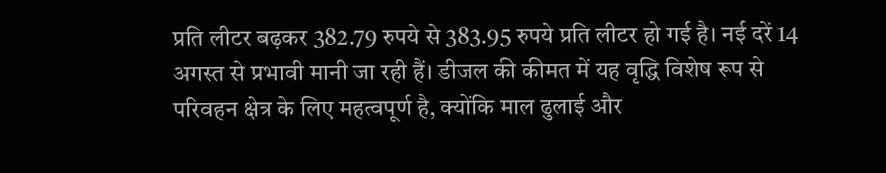प्रति लीटर बढ़कर 382.79 रुपये से 383.95 रुपये प्रति लीटर हो गई है। नई दरें 14 अगस्त से प्रभावी मानी जा रही हैं। डीजल की कीमत में यह वृद्धि विशेष रूप से परिवहन क्षेत्र के लिए महत्वपूर्ण है, क्योंकि माल ढुलाई और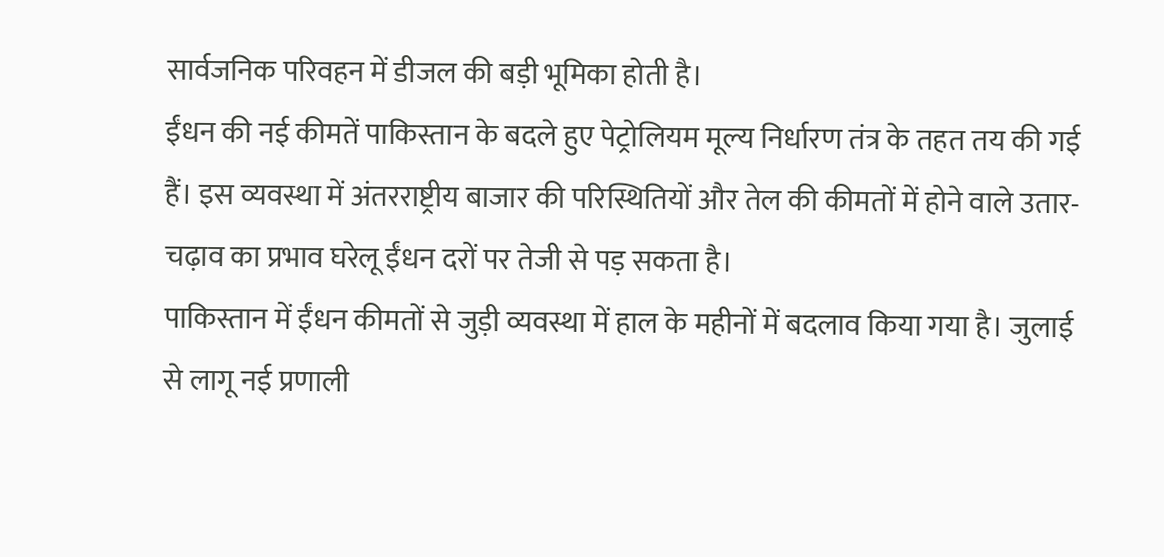सार्वजनिक परिवहन में डीजल की बड़ी भूमिका होती है।
ईंधन की नई कीमतें पाकिस्तान के बदले हुए पेट्रोलियम मूल्य निर्धारण तंत्र के तहत तय की गई हैं। इस व्यवस्था में अंतरराष्ट्रीय बाजार की परिस्थितियों और तेल की कीमतों में होने वाले उतार-चढ़ाव का प्रभाव घरेलू ईंधन दरों पर तेजी से पड़ सकता है।
पाकिस्तान में ईंधन कीमतों से जुड़ी व्यवस्था में हाल के महीनों में बदलाव किया गया है। जुलाई से लागू नई प्रणाली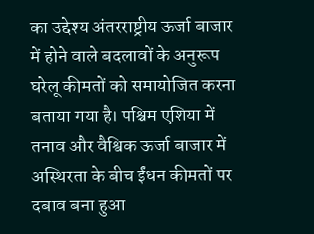का उद्देश्य अंतरराष्ट्रीय ऊर्जा बाजार में होने वाले बदलावों के अनुरूप घरेलू कीमतों को समायोजित करना बताया गया है। पश्चिम एशिया में तनाव और वैश्विक ऊर्जा बाजार में अस्थिरता के बीच ईंधन कीमतों पर दबाव बना हुआ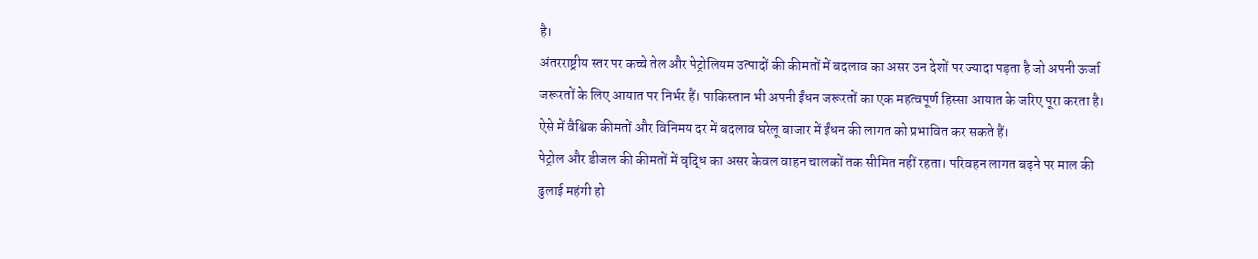है।
अंतरराष्ट्रीय स्तर पर कच्चे तेल और पेट्रोलियम उत्पादों की कीमतों में बदलाव का असर उन देशों पर ज्यादा पड़ता है जो अपनी ऊर्जा जरूरतों के लिए आयात पर निर्भर हैं। पाकिस्तान भी अपनी ईंधन जरूरतों का एक महत्वपूर्ण हिस्सा आयात के जरिए पूरा करता है। ऐसे में वैश्विक कीमतों और विनिमय दर में बदलाव घरेलू बाजार में ईंधन की लागत को प्रभावित कर सकते हैं।
पेट्रोल और डीजल की कीमतों में वृद्धि का असर केवल वाहन चालकों तक सीमित नहीं रहता। परिवहन लागत बढ़ने पर माल की ढुलाई महंगी हो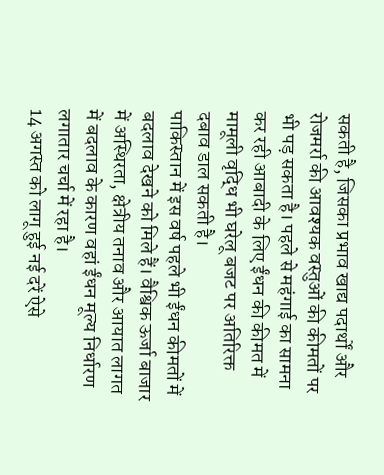सकती है, जिसका प्रभाव खाद्य पदार्थों और रोजमर्रा की आवश्यक वस्तुओं की कीमतों पर भी पड़ सकता है। पहले से महंगाई का सामना कर रही आबादी के लिए ईंधन की कीमत में मामूली वृद्धि भी घरेलू बजट पर अतिरिक्त दबाव डाल सकती है।
पाकिस्तान में इस वर्ष पहले भी ईंधन कीमतों में बदलाव देखने को मिले हैं। वैश्विक ऊर्जा बाजार में अस्थिरता, क्षेत्रीय तनाव और आयात लागत में बदलाव के कारण वहां ईंधन मूल्य निर्धारण लगातार चर्चा में रहा है।
14 अगस्त को लागू हुई नई दरें ऐसे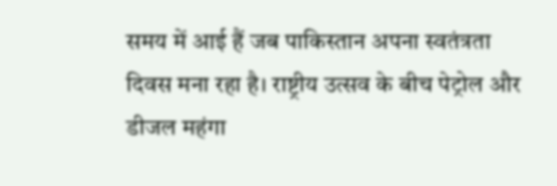समय में आई हैं जब पाकिस्तान अपना स्वतंत्रता दिवस मना रहा है। राष्ट्रीय उत्सव के बीच पेट्रोल और डीजल महंगा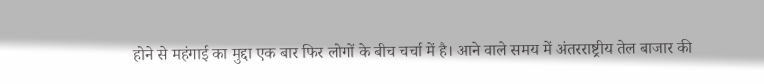होने से महंगाई का मुद्दा एक बार फिर लोगों के बीच चर्चा में है। आने वाले समय में अंतरराष्ट्रीय तेल बाजार की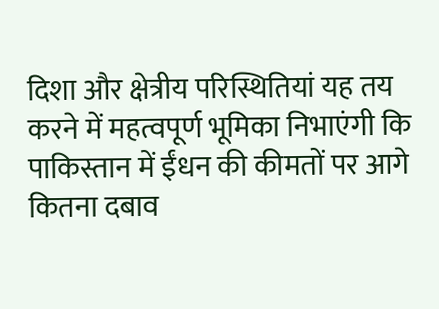दिशा और क्षेत्रीय परिस्थितियां यह तय करने में महत्वपूर्ण भूमिका निभाएंगी कि पाकिस्तान में ईंधन की कीमतों पर आगे कितना दबाव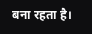बना रहता है।